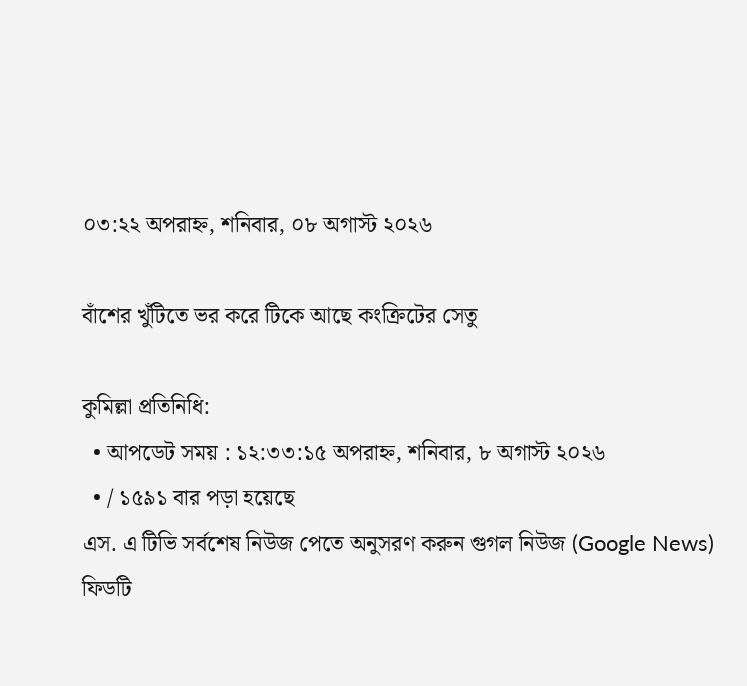০৩:২২ অপরাহ্ন, শনিবার, ০৮ অগাস্ট ২০২৬

বাঁশের খুঁটিতে ভর করে টিকে আছে কংক্রিটের সেতু

কুমিল্লা প্রতিনিধি:
  • আপডেট সময় : ১২:৩৩:১৫ অপরাহ্ন, শনিবার, ৮ অগাস্ট ২০২৬
  • / ১৫৯১ বার পড়া হয়েছে
এস. এ টিভি সর্বশেষ নিউজ পেতে অনুসরণ করুন গুগল নিউজ (Google News) ফিডটি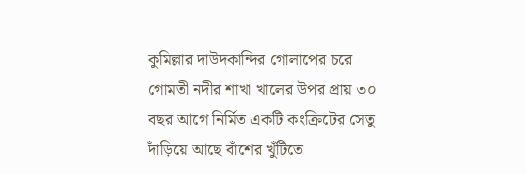কুমিল্লার দাউদকান্দির গোলাপের চরে গোমতী নদীর শাখা খালের উপর প্রায় ৩০ বছর আগে নির্মিত একটি কংক্রিটের সেতু দাঁড়িয়ে আছে বাঁশের খুঁটিতে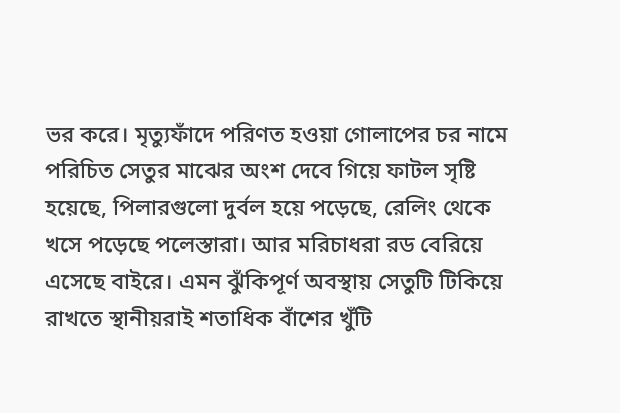ভর করে। মৃত্যুফাঁদে পরিণত হওয়া গোলাপের চর নামে পরিচিত সেতুর মাঝের অংশ দেবে গিয়ে ফাটল সৃষ্টি হয়েছে, পিলারগুলো দুর্বল হয়ে পড়েছে, রেলিং থেকে খসে পড়েছে পলেস্তারা। আর মরিচাধরা রড বেরিয়ে এসেছে বাইরে। এমন ঝুঁকিপূর্ণ অবস্থায় সেতুটি টিকিয়ে রাখতে স্থানীয়রাই শতাধিক বাঁশের খুঁটি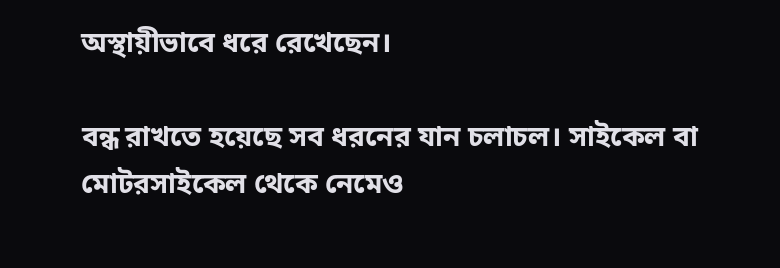অস্থায়ীভাবে ধরে রেখেছেন।

বন্ধ রাখতে হয়েছে সব ধরনের যান চলাচল। সাইকেল বা মোটরসাইকেল থেকে নেমেও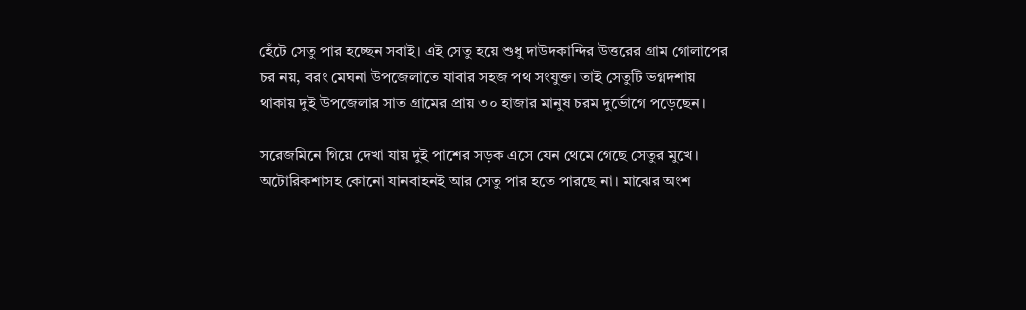হেঁটে সেতু পার হচ্ছেন সবাই। এই সেতু হয়ে শুধু দাউদকান্দির উত্তরের গ্রাম গোলাপের চর নয়, বরং মেঘনা উপজেলাতে যাবার সহজ পথ সংযুক্ত। তাই সেতুটি ভগ্নদশায় থাকায় দুই উপজেলার সাত গ্রামের প্রায় ৩০ হাজার মানুষ চরম দুর্ভোগে পড়েছেন।

সরেজমিনে গিয়ে দেখা যায় দুই পাশের সড়ক এসে যেন থেমে গেছে সেতুর মুখে। অটোরিকশাসহ কোনো যানবাহনই আর সেতু পার হতে পারছে না। মাঝের অংশ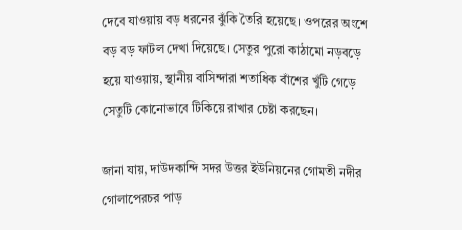দেবে যাওয়ায় বড় ধরনের ঝুঁকি তৈরি হয়েছে। ওপরের অংশে বড় বড় ফাটল দেখা দিয়েছে। সেতুর পুরো কাঠামো নড়বড়ে হয়ে যাওয়ায়, স্থানীয় বাসিন্দারা শতাধিক বাঁশের খুঁটি গেড়ে সেতুটি কোনোভাবে টিকিয়ে রাখার চেষ্টা করছেন।

জানা যায়, দাউদকান্দি সদর উত্তর ইউনিয়নের গোমতী নদীর গোলাপেরচর পাড়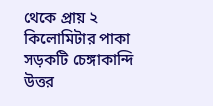থেকে প্রায় ২ কিলোমিটার পাকা সড়কটি চেঙ্গাকান্দি উত্তর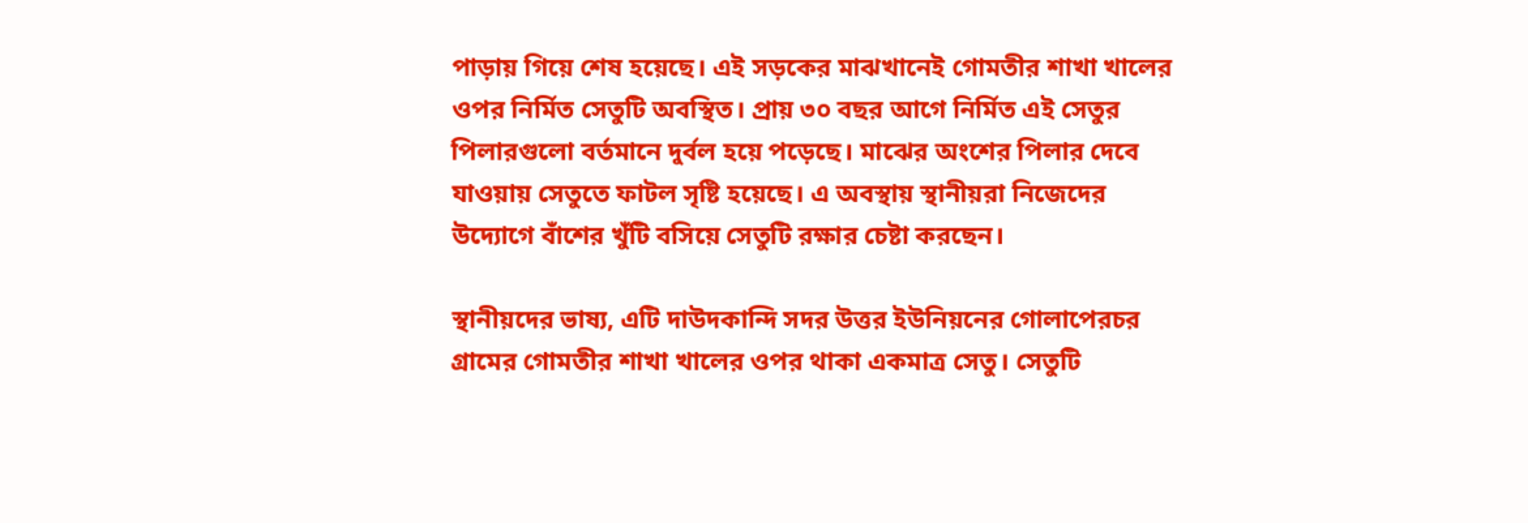পাড়ায় গিয়ে শেষ হয়েছে। এই সড়কের মাঝখানেই গোমতীর শাখা খালের ওপর নির্মিত সেতুটি অবস্থিত। প্রায় ৩০ বছর আগে নির্মিত এই সেতুর পিলারগুলো বর্তমানে দুর্বল হয়ে পড়েছে। মাঝের অংশের পিলার দেবে যাওয়ায় সেতুতে ফাটল সৃষ্টি হয়েছে। এ অবস্থায় স্থানীয়রা নিজেদের উদ্যোগে বাঁশের খুঁটি বসিয়ে সেতুটি রক্ষার চেষ্টা করছেন।

স্থানীয়দের ভাষ্য, এটি দাউদকান্দি সদর উত্তর ইউনিয়নের গোলাপেরচর গ্রামের গোমতীর শাখা খালের ওপর থাকা একমাত্র সেতু। সেতুটি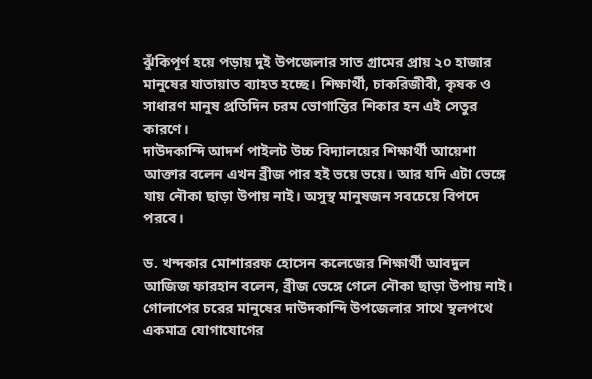ঝুঁকিপূর্ণ হয়ে পড়ায় দুই উপজেলার সাত গ্রামের প্রায় ২০ হাজার মানুষের যাতায়াত ব্যাহত হচ্ছে। শিক্ষার্থী, চাকরিজীবী, কৃষক ও সাধারণ মানুষ প্রতিদিন চরম ভোগান্তির শিকার হন এই সেতুর কারণে।
দাউদকান্দি আদর্শ পাইলট উচ্চ বিদ্যালয়ের শিক্ষার্থী আয়েশা আক্তার বলেন এখন ব্রীজ পার হই ভয়ে ভয়ে। আর যদি এটা ভেঙ্গে যায় নৌকা ছাড়া উপায় নাই। অসুস্থ মানুষজন সবচেয়ে বিপদে পরবে।

ড. খন্দকার মোশাররফ হোসেন কলেজের শিক্ষার্থী আবদুল আজিজ ফারহান বলেন, ব্রীজ ভেঙ্গে গেলে নৌকা ছাড়া উপায় নাই। গোলাপের চরের মানুষের দাউদকান্দি উপজেলার সাথে স্থলপথে একমাত্র যোগাযোগের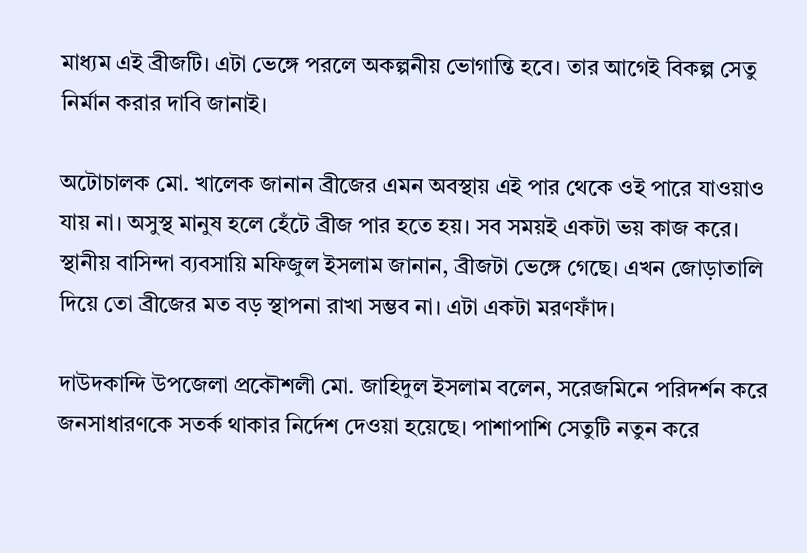মাধ্যম এই ব্রীজটি। এটা ভেঙ্গে পরলে অকল্পনীয় ভোগান্তি হবে। তার আগেই বিকল্প সেতু নির্মান করার দাবি জানাই।

অটোচালক মো. খালেক জানান ব্রীজের এমন অবস্থায় এই পার থেকে ওই পারে যাওয়াও যায় না। অসুস্থ মানুষ হলে হেঁটে ব্রীজ পার হতে হয়। সব সময়ই একটা ভয় কাজ করে।
স্থানীয় বাসিন্দা ব্যবসায়ি মফিজুল ইসলাম জানান, ব্রীজটা ভেঙ্গে গেছে। এখন জোড়াতালি দিয়ে তো ব্রীজের মত বড় স্থাপনা রাখা সম্ভব না। এটা একটা মরণফাঁদ।

দাউদকান্দি উপজেলা প্রকৌশলী মো. জাহিদুল ইসলাম বলেন, সরেজমিনে পরিদর্শন করে জনসাধারণকে সতর্ক থাকার নির্দেশ দেওয়া হয়েছে। পাশাপাশি সেতুটি নতুন করে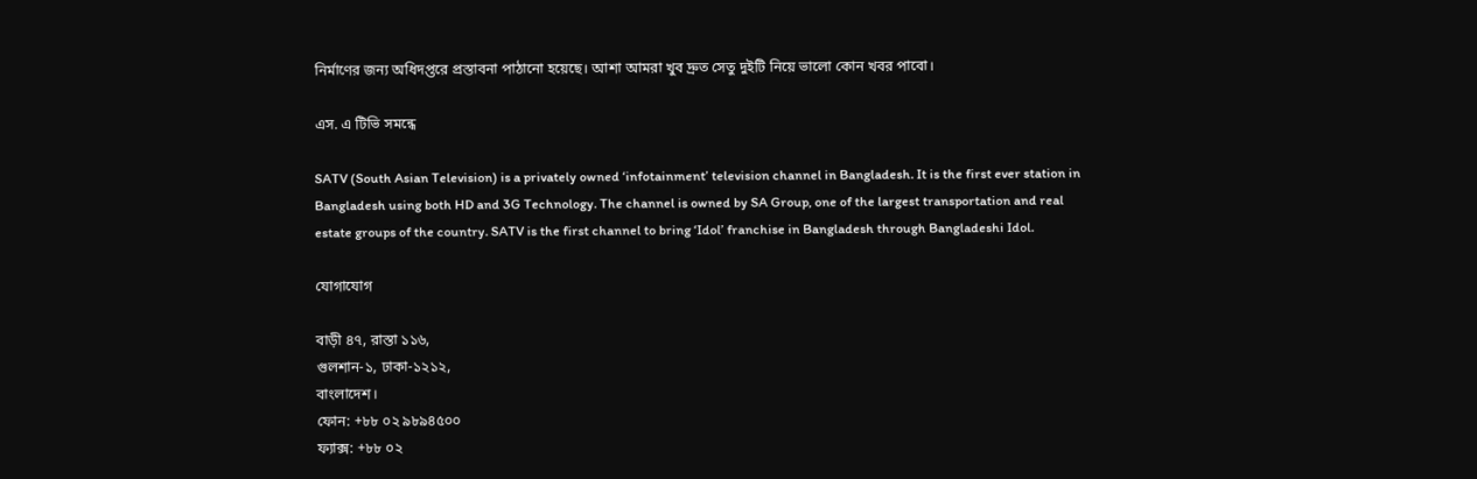নির্মাণের জন্য অধিদপ্তরে প্রস্তাবনা পাঠানো হয়েছে। আশা আমরা খুব দ্রুত সেতু দুইটি নিয়ে ভালো কোন খবর পাবো।

এস. এ টিভি সমন্ধে

SATV (South Asian Television) is a privately owned ‘infotainment’ television channel in Bangladesh. It is the first ever station in Bangladesh using both HD and 3G Technology. The channel is owned by SA Group, one of the largest transportation and real estate groups of the country. SATV is the first channel to bring ‘Idol’ franchise in Bangladesh through Bangladeshi Idol.

যোগাযোগ

বাড়ী ৪৭, রাস্তা ১১৬,
গুলশান-১, ঢাকা-১২১২,
বাংলাদেশ।
ফোন: +৮৮ ০২ ৯৮৯৪৫০০
ফ্যাক্স: +৮৮ ০২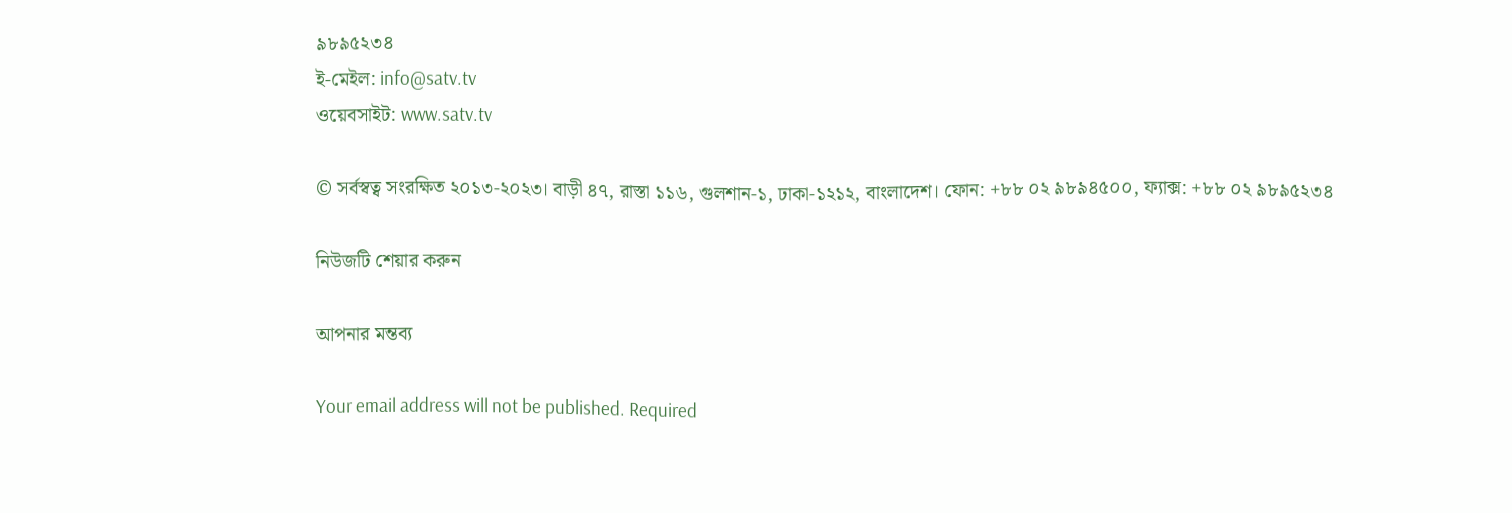৯৮৯৫২৩৪
ই-মেইল: info@satv.tv
ওয়েবসাইট: www.satv.tv

© সর্বস্বত্ব সংরক্ষিত ২০১৩-২০২৩। বাড়ী ৪৭, রাস্তা ১১৬, গুলশান-১, ঢাকা-১২১২, বাংলাদেশ। ফোন: +৮৮ ০২ ৯৮৯৪৫০০, ফ্যাক্স: +৮৮ ০২ ৯৮৯৫২৩৪

নিউজটি শেয়ার করুন

আপনার মন্তব্য

Your email address will not be published. Required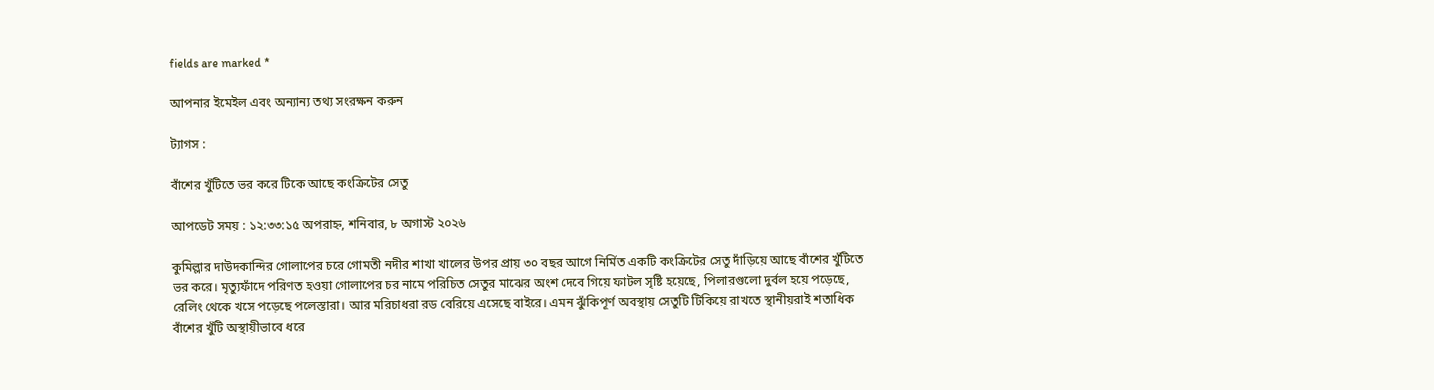fields are marked *

আপনার ইমেইল এবং অন্যান্য তথ্য সংরক্ষন করুন

ট্যাগস :

বাঁশের খুঁটিতে ভর করে টিকে আছে কংক্রিটের সেতু

আপডেট সময় : ১২:৩৩:১৫ অপরাহ্ন, শনিবার, ৮ অগাস্ট ২০২৬

কুমিল্লার দাউদকান্দির গোলাপের চরে গোমতী নদীর শাখা খালের উপর প্রায় ৩০ বছর আগে নির্মিত একটি কংক্রিটের সেতু দাঁড়িয়ে আছে বাঁশের খুঁটিতে ভর করে। মৃত্যুফাঁদে পরিণত হওয়া গোলাপের চর নামে পরিচিত সেতুর মাঝের অংশ দেবে গিয়ে ফাটল সৃষ্টি হয়েছে, পিলারগুলো দুর্বল হয়ে পড়েছে, রেলিং থেকে খসে পড়েছে পলেস্তারা। আর মরিচাধরা রড বেরিয়ে এসেছে বাইরে। এমন ঝুঁকিপূর্ণ অবস্থায় সেতুটি টিকিয়ে রাখতে স্থানীয়রাই শতাধিক বাঁশের খুঁটি অস্থায়ীভাবে ধরে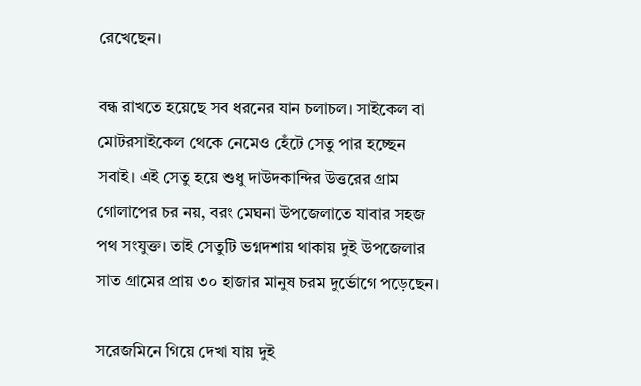রেখেছেন।

বন্ধ রাখতে হয়েছে সব ধরনের যান চলাচল। সাইকেল বা মোটরসাইকেল থেকে নেমেও হেঁটে সেতু পার হচ্ছেন সবাই। এই সেতু হয়ে শুধু দাউদকান্দির উত্তরের গ্রাম গোলাপের চর নয়, বরং মেঘনা উপজেলাতে যাবার সহজ পথ সংযুক্ত। তাই সেতুটি ভগ্নদশায় থাকায় দুই উপজেলার সাত গ্রামের প্রায় ৩০ হাজার মানুষ চরম দুর্ভোগে পড়েছেন।

সরেজমিনে গিয়ে দেখা যায় দুই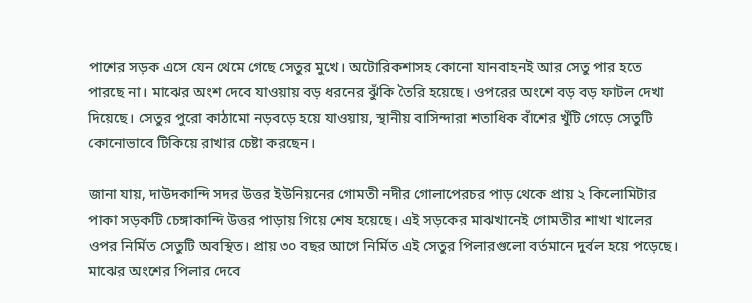পাশের সড়ক এসে যেন থেমে গেছে সেতুর মুখে। অটোরিকশাসহ কোনো যানবাহনই আর সেতু পার হতে পারছে না। মাঝের অংশ দেবে যাওয়ায় বড় ধরনের ঝুঁকি তৈরি হয়েছে। ওপরের অংশে বড় বড় ফাটল দেখা দিয়েছে। সেতুর পুরো কাঠামো নড়বড়ে হয়ে যাওয়ায়, স্থানীয় বাসিন্দারা শতাধিক বাঁশের খুঁটি গেড়ে সেতুটি কোনোভাবে টিকিয়ে রাখার চেষ্টা করছেন।

জানা যায়, দাউদকান্দি সদর উত্তর ইউনিয়নের গোমতী নদীর গোলাপেরচর পাড় থেকে প্রায় ২ কিলোমিটার পাকা সড়কটি চেঙ্গাকান্দি উত্তর পাড়ায় গিয়ে শেষ হয়েছে। এই সড়কের মাঝখানেই গোমতীর শাখা খালের ওপর নির্মিত সেতুটি অবস্থিত। প্রায় ৩০ বছর আগে নির্মিত এই সেতুর পিলারগুলো বর্তমানে দুর্বল হয়ে পড়েছে। মাঝের অংশের পিলার দেবে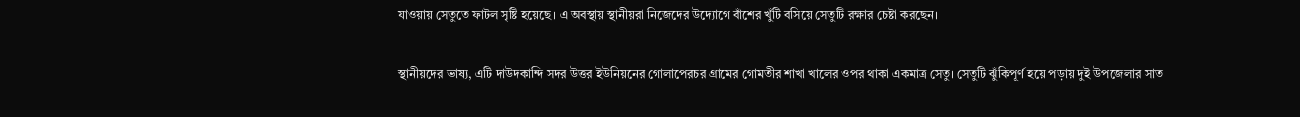যাওয়ায় সেতুতে ফাটল সৃষ্টি হয়েছে। এ অবস্থায় স্থানীয়রা নিজেদের উদ্যোগে বাঁশের খুঁটি বসিয়ে সেতুটি রক্ষার চেষ্টা করছেন।

স্থানীয়দের ভাষ্য, এটি দাউদকান্দি সদর উত্তর ইউনিয়নের গোলাপেরচর গ্রামের গোমতীর শাখা খালের ওপর থাকা একমাত্র সেতু। সেতুটি ঝুঁকিপূর্ণ হয়ে পড়ায় দুই উপজেলার সাত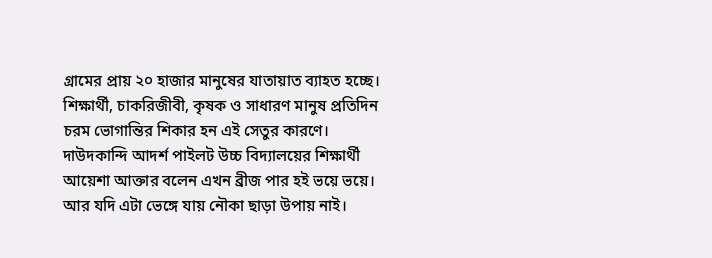গ্রামের প্রায় ২০ হাজার মানুষের যাতায়াত ব্যাহত হচ্ছে। শিক্ষার্থী, চাকরিজীবী, কৃষক ও সাধারণ মানুষ প্রতিদিন চরম ভোগান্তির শিকার হন এই সেতুর কারণে।
দাউদকান্দি আদর্শ পাইলট উচ্চ বিদ্যালয়ের শিক্ষার্থী আয়েশা আক্তার বলেন এখন ব্রীজ পার হই ভয়ে ভয়ে। আর যদি এটা ভেঙ্গে যায় নৌকা ছাড়া উপায় নাই।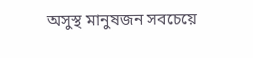অসুস্থ মানুষজন সবচেয়ে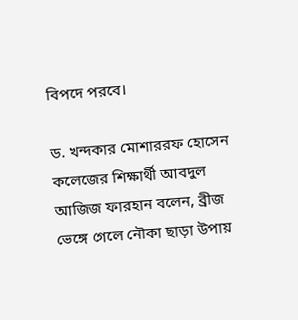বিপদে পরবে।

ড. খন্দকার মোশাররফ হোসেন কলেজের শিক্ষার্থী আবদুল আজিজ ফারহান বলেন, ব্রীজ ভেঙ্গে গেলে নৌকা ছাড়া উপায়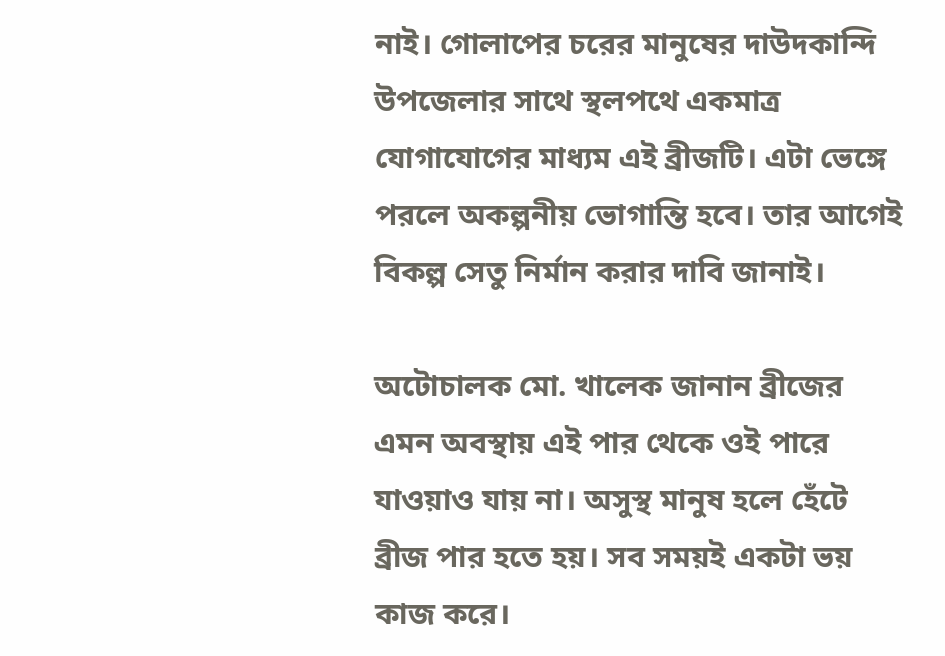নাই। গোলাপের চরের মানুষের দাউদকান্দি উপজেলার সাথে স্থলপথে একমাত্র যোগাযোগের মাধ্যম এই ব্রীজটি। এটা ভেঙ্গে পরলে অকল্পনীয় ভোগান্তি হবে। তার আগেই বিকল্প সেতু নির্মান করার দাবি জানাই।

অটোচালক মো. খালেক জানান ব্রীজের এমন অবস্থায় এই পার থেকে ওই পারে যাওয়াও যায় না। অসুস্থ মানুষ হলে হেঁটে ব্রীজ পার হতে হয়। সব সময়ই একটা ভয় কাজ করে।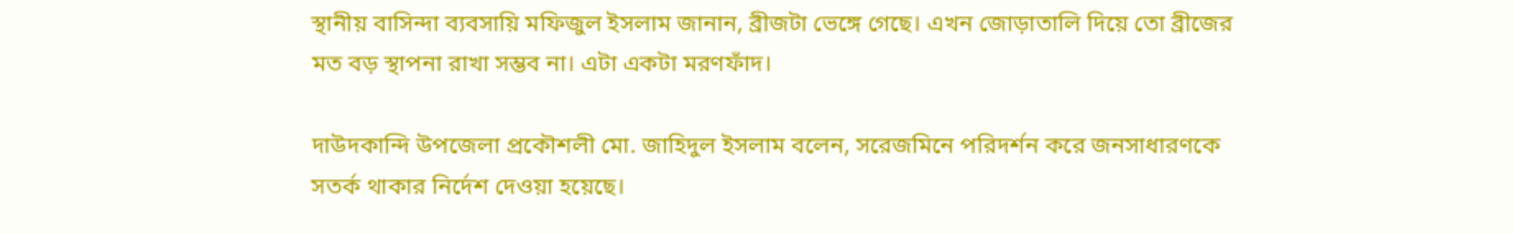স্থানীয় বাসিন্দা ব্যবসায়ি মফিজুল ইসলাম জানান, ব্রীজটা ভেঙ্গে গেছে। এখন জোড়াতালি দিয়ে তো ব্রীজের মত বড় স্থাপনা রাখা সম্ভব না। এটা একটা মরণফাঁদ।

দাউদকান্দি উপজেলা প্রকৌশলী মো. জাহিদুল ইসলাম বলেন, সরেজমিনে পরিদর্শন করে জনসাধারণকে সতর্ক থাকার নির্দেশ দেওয়া হয়েছে।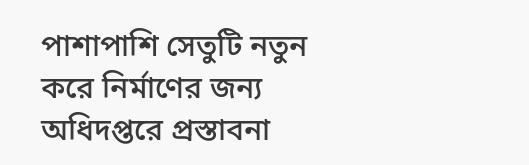পাশাপাশি সেতুটি নতুন করে নির্মাণের জন্য অধিদপ্তরে প্রস্তাবনা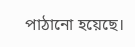পাঠানো হয়েছে।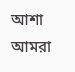আশা আমরা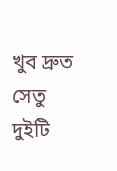খুব দ্রুত সেতু দুইটি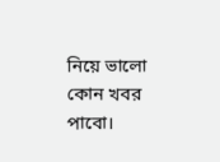নিয়ে ভালো কোন খবর পাবো।